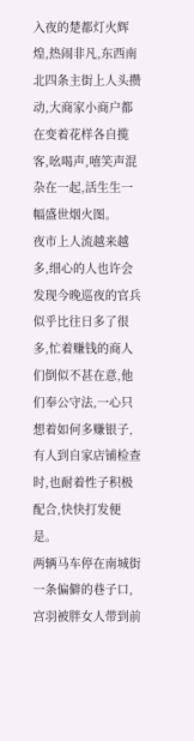入夜的楚都灯火辉煌,热闹非凡,东西南北四条主街上人头攒动,大商家小商户都在变着花样各自揽客,吆喝声,嘻笑声混杂在一起,活生生一幅盛世烟火图。
夜市上人流越来越多,细心的人也许会发现今晚巡夜的官兵似乎比往日多了很多,忙着赚钱的商人们倒似不甚在意,他们奉公守法,一心只想着如何多赚银子,有人到自家店铺检查时,也耐着性子积极配合,快快打发便是。
两辆马车停在南城街一条偏僻的巷子口,宫羽被胖女人带到前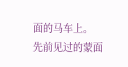面的马车上。
先前见过的蒙面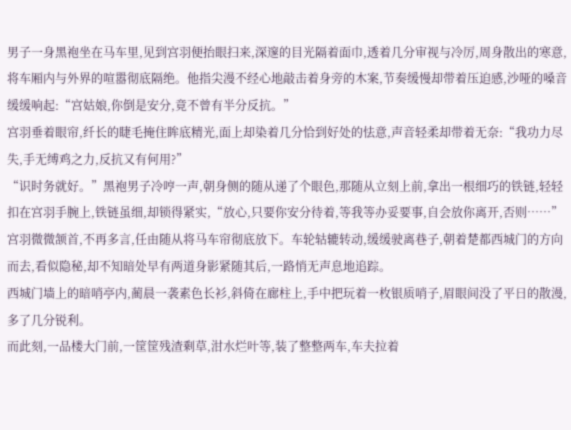男子一身黑袍坐在马车里,见到宫羽便抬眼扫来,深邃的目光隔着面巾,透着几分审视与冷厉,周身散出的寒意,将车厢内与外界的喧嚣彻底隔绝。他指尖漫不经心地敲击着身旁的木案,节奏缓慢却带着压迫感,沙哑的嗓音缓缓响起:“宫姑娘,你倒是安分,竟不曾有半分反抗。”
宫羽垂着眼帘,纤长的睫毛掩住眸底精光,面上却染着几分恰到好处的怯意,声音轻柔却带着无奈:“我功力尽失,手无缚鸡之力,反抗又有何用?”
“识时务就好。”黑袍男子冷哼一声,朝身侧的随从递了个眼色,那随从立刻上前,拿出一根细巧的铁链,轻轻扣在宫羽手腕上,铁链虽细,却锁得紧实,“放心,只要你安分待着,等我等办妥要事,自会放你离开,否则……”
宫羽微微颔首,不再多言,任由随从将马车帘彻底放下。车轮轱辘转动,缓缓驶离巷子,朝着楚都西城门的方向而去,看似隐秘,却不知暗处早有两道身影紧随其后,一路悄无声息地追踪。
西城门墙上的暗哨亭内,蔺晨一袭素色长衫,斜倚在廊柱上,手中把玩着一枚银质哨子,眉眼间没了平日的散漫,多了几分锐利。
而此刻,一品楼大门前,一筐筐残渣剩草,泔水烂叶等,装了整整两车,车夫拉着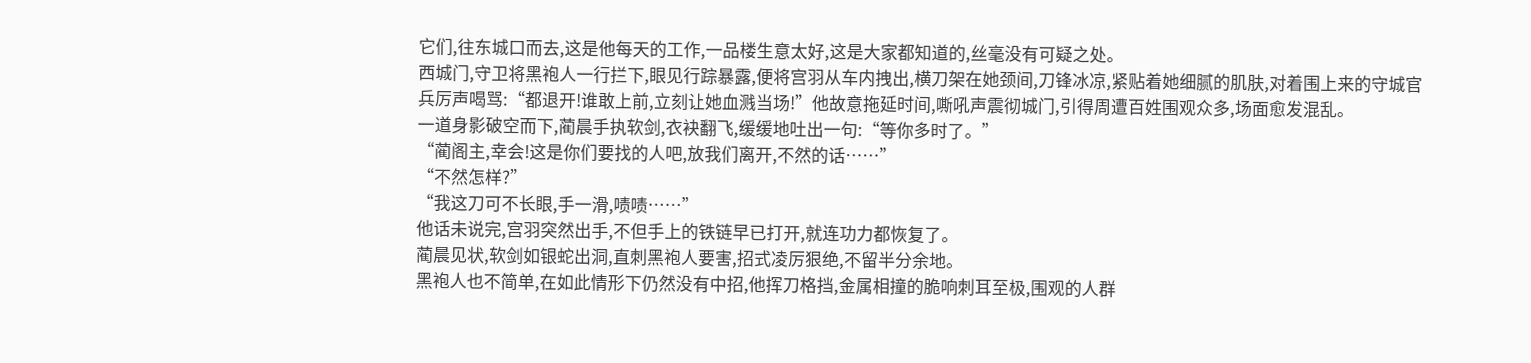它们,往东城口而去,这是他每天的工作,一品楼生意太好,这是大家都知道的,丝毫没有可疑之处。
西城门,守卫将黑袍人一行拦下,眼见行踪暴露,便将宫羽从车内拽出,横刀架在她颈间,刀锋冰凉,紧贴着她细腻的肌肤,对着围上来的守城官兵厉声喝骂:“都退开!谁敢上前,立刻让她血溅当场!”他故意拖延时间,嘶吼声震彻城门,引得周遭百姓围观众多,场面愈发混乱。
一道身影破空而下,蔺晨手执软剑,衣袂翻飞,缓缓地吐出一句:“等你多时了。”
“蔺阁主,幸会!这是你们要找的人吧,放我们离开,不然的话……”
“不然怎样?”
“我这刀可不长眼,手一滑,啧啧……”
他话未说完,宫羽突然出手,不但手上的铁链早已打开,就连功力都恢复了。
蔺晨见状,软剑如银蛇出洞,直刺黑袍人要害,招式凌厉狠绝,不留半分余地。
黑袍人也不简单,在如此情形下仍然没有中招,他挥刀格挡,金属相撞的脆响刺耳至极,围观的人群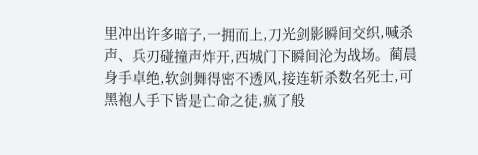里冲出许多暗子,一拥而上,刀光剑影瞬间交织,喊杀声、兵刃碰撞声炸开,西城门下瞬间沦为战场。蔺晨身手卓绝,软剑舞得密不透风,接连斩杀数名死士,可黑袍人手下皆是亡命之徒,疯了般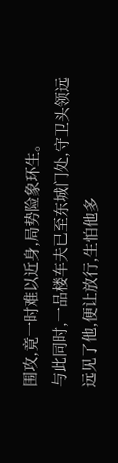围攻,竟一时难以近身,局势险象环生。
与此同时,一品楼车夫已至东城门处,守卫头领远远见了他,便让放行,生怕他多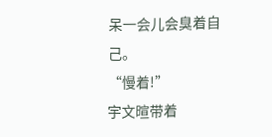呆一会儿会臭着自己。
“慢着!”
宇文暄带着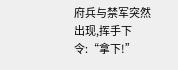府兵与禁军突然出现,挥手下令:“拿下!”